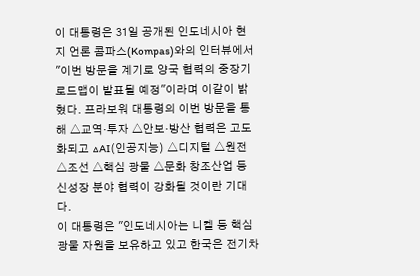이 대통령은 31일 공개된 인도네시아 현지 언론 콤파스(Kompas)와의 인터뷰에서 "이번 방문을 계기로 양국 협력의 중장기 로드맵이 발표될 예정"이라며 이같이 밝혔다. 프라보워 대통령의 이번 방문을 통해 △교역·투자 △안보·방산 협력은 고도화되고 △AI(인공지능) △디지털 △원전 △조선 △핵심 광물 △문화 창조산업 등 신성장 분야 협력이 강화될 것이란 기대다.
이 대통령은 "인도네시아는 니켈 등 핵심 광물 자원을 보유하고 있고 한국은 전기차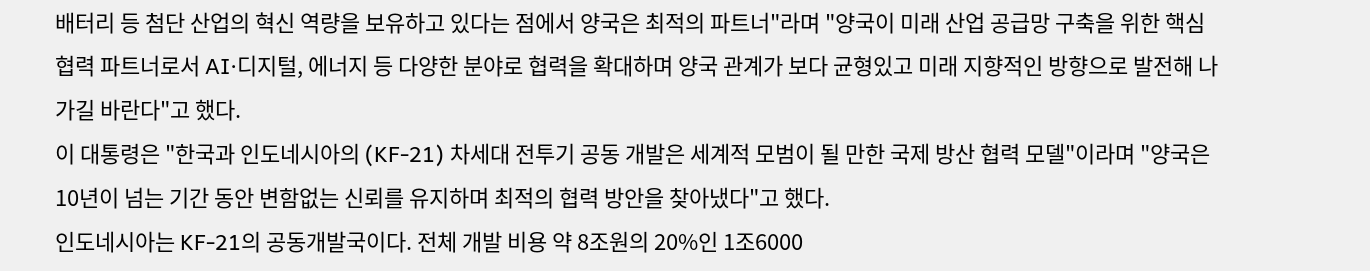배터리 등 첨단 산업의 혁신 역량을 보유하고 있다는 점에서 양국은 최적의 파트너"라며 "양국이 미래 산업 공급망 구축을 위한 핵심 협력 파트너로서 AI·디지털, 에너지 등 다양한 분야로 협력을 확대하며 양국 관계가 보다 균형있고 미래 지향적인 방향으로 발전해 나가길 바란다"고 했다.
이 대통령은 "한국과 인도네시아의 (KF-21) 차세대 전투기 공동 개발은 세계적 모범이 될 만한 국제 방산 협력 모델"이라며 "양국은 10년이 넘는 기간 동안 변함없는 신뢰를 유지하며 최적의 협력 방안을 찾아냈다"고 했다.
인도네시아는 KF-21의 공동개발국이다. 전체 개발 비용 약 8조원의 20%인 1조6000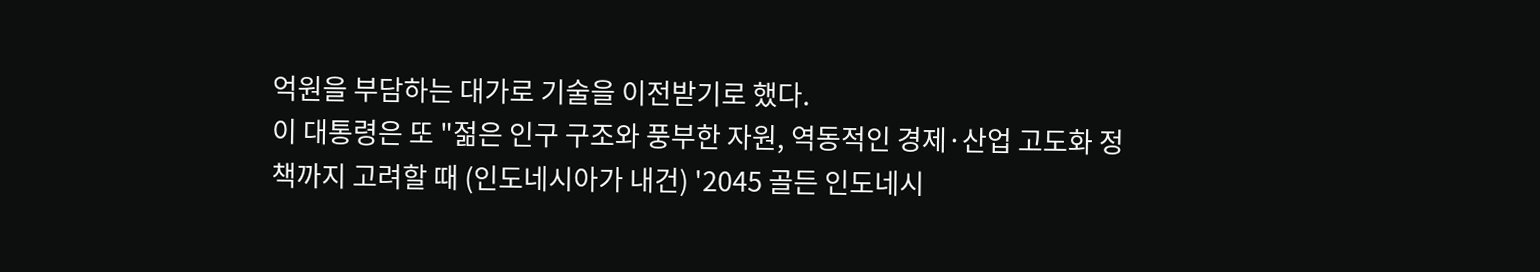억원을 부담하는 대가로 기술을 이전받기로 했다.
이 대통령은 또 "젊은 인구 구조와 풍부한 자원, 역동적인 경제·산업 고도화 정책까지 고려할 때 (인도네시아가 내건) '2045 골든 인도네시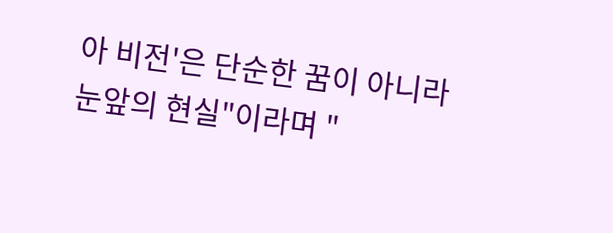아 비전'은 단순한 꿈이 아니라 눈앞의 현실"이라며 "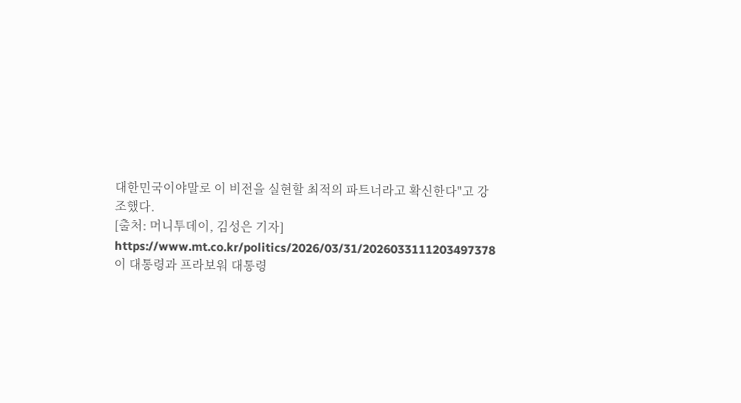대한민국이야말로 이 비전을 실현할 최적의 파트너라고 확신한다"고 강조했다.
[출처: 머니투데이, 김성은 기자] https://www.mt.co.kr/politics/2026/03/31/2026033111203497378
이 대통령과 프라보워 대통령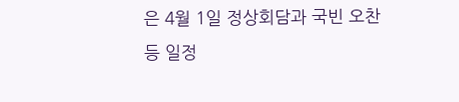은 4월 1일 정상회담과 국빈 오찬 등 일정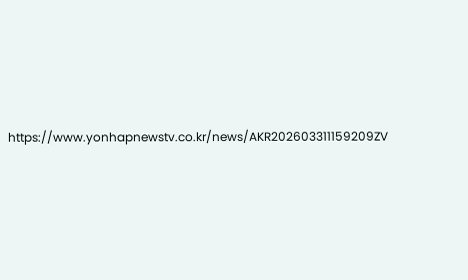https://www.yonhapnewstv.co.kr/news/AKR202603311159209ZV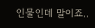인물인데 말이죠..